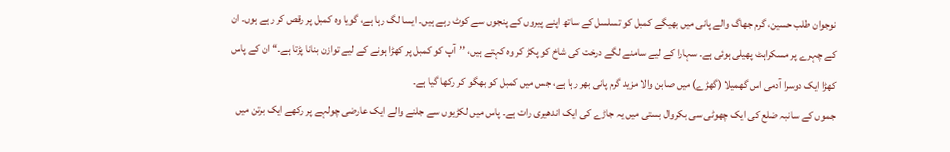نوجوان طلب حسین، گرم جھاگ والے پانی میں بھیگے کمبل کو تسلسل کے ساتھ اپنے پیروں کے پنجوں سے کوٹ رہے ہیں۔ ایسا لگ رہا ہے، گویا وہ کمبل پر رقص کر رہے ہوں۔ ان کے چہرے پر مسکراہٹ پھیلی ہوئی ہے۔ سہارا کے لیے سامنے لگے درخت کی شاخ کو پکڑ کر وہ کہتے ہیں، ’’آپ کو کمبل پر کھڑا ہونے کے لیے توازن بنانا پڑتا ہے۔‘‘ ان کے پاس کھڑا ایک دوسرا آدمی اس گھمیلا (گھڑے) میں صابن والا مزید گرم پانی بھر رہا ہے، جس میں کمبل کو بھگو کر رکھا گیا ہے۔
جموں کے سانبہ ضلع کی ایک چھوٹی سی بکروال بستی میں یہ جاڑے کی ایک اندھیری رات ہے۔ پاس میں لکڑیوں سے جلنے والے ایک عارضی چولہے پر رکھے ایک برتن میں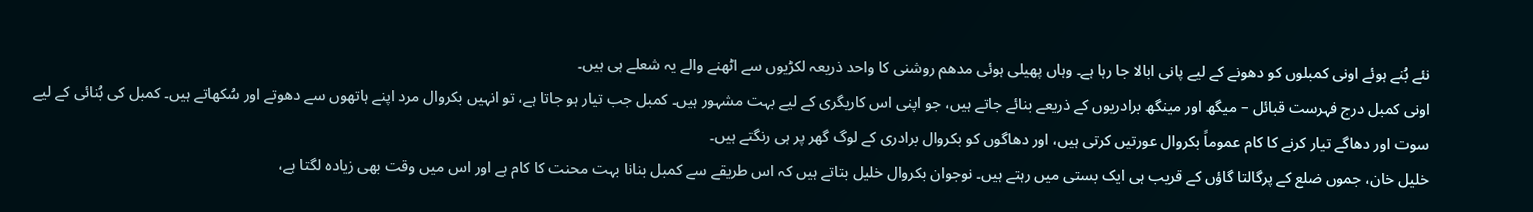نئے بُنے ہوئے اونی کمبلوں کو دھونے کے لیے پانی ابالا جا رہا ہے۔ وہاں پھیلی ہوئی مدھم روشنی کا واحد ذریعہ لکڑیوں سے اٹھنے والے یہ شعلے ہی ہیں۔
اونی کمبل درج فہرست قبائل – میگھ اور مینگھ برادریوں کے ذریعے بنائے جاتے ہیں، جو اپنی اس کاریگری کے لیے بہت مشہور ہیں۔ کمبل جب تیار ہو جاتا ہے، تو انہیں بکروال مرد اپنے ہاتھوں سے دھوتے اور سُکھاتے ہیں۔ کمبل کی بُنائی کے لیے سوت اور دھاگے تیار کرنے کا کام عموماً بکروال عورتیں کرتی ہیں، اور دھاگوں کو بکروال برادری کے لوگ گھر پر ہی رنگتے ہیں۔
خلیل خان، جموں ضلع کے پرگالتا گاؤں کے قریب ہی ایک بستی میں رہتے ہیں۔ نوجوان بکروال خلیل بتاتے ہیں کہ اس طریقے سے کمبل بنانا بہت محنت کا کام ہے اور اس میں وقت بھی زیادہ لگتا ہے،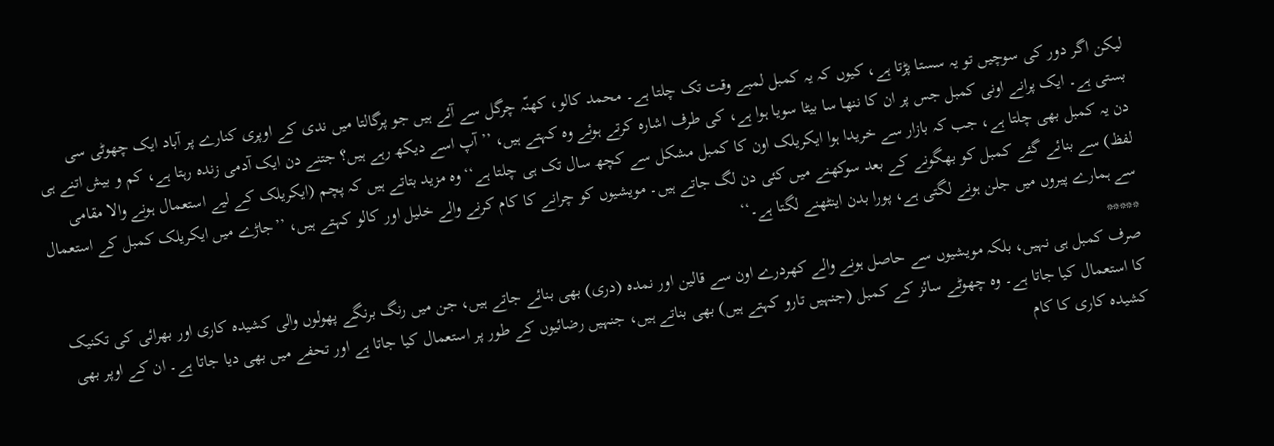لیکن اگر دور کی سوچیں تو یہ سستا پڑتا ہے، کیوں کہ یہ کمبل لمبے وقت تک چلتا ہے۔ محمد کالو، کھنّہ چرگل سے آئے ہیں جو پرگالتا میں ندی کے اوپری کنارے پر آباد ایک چھوٹی سی بستی ہے۔ ایک پرانے اونی کمبل جس پر ان کا ننھا سا بیٹا سویا ہوا ہے، کی طرف اشارہ کرتے ہوئے وہ کہتے ہیں، ’’آپ اسے دیکھ رہے ہیں؟ جتنے دن ایک آدمی زندہ رہتا ہے، کم و بیش اتنے ہی دن یہ کمبل بھی چلتا ہے، جب کہ بازار سے خریدا ہوا ایکریلک اون کا کمبل مشکل سے کچھ سال تک ہی چلتا ہے‘‘ وہ مزید بتاتے ہیں کہ پچم (ایکریلک کے لیے استعمال ہونے والا مقامی لفظ) سے بنائے گئے کمبل کو بھگونے کے بعد سوکھنے میں کئی دن لگ جاتے ہیں۔ مویشیوں کو چرانے کا کام کرنے والے خلیل اور کالو کہتے ہیں، ’’جاڑے میں ایکریلک کمبل کے استعمال سے ہمارے پیروں میں جلن ہونے لگتی ہے، پورا بدن اینٹھنے لگتا ہے۔‘‘
*****
صرف کمبل ہی نہیں، بلکہ مویشیوں سے حاصل ہونے والے کھردرے اون سے قالین اور نمدہ (دری) بھی بنائے جاتے ہیں، جن میں رنگ برنگے پھولوں والی کشیدہ کاری اور بھرائی کی تکنیک کا استعمال کیا جاتا ہے۔ وہ چھوٹے سائز کے کمبل (جنہیں تارو کہتے ہیں) بھی بناتے ہیں، جنہیں رضائیوں کے طور پر استعمال کیا جاتا ہے اور تحفے میں بھی دیا جاتا ہے۔ ان کے اوپر بھی کشیدہ کاری کا کام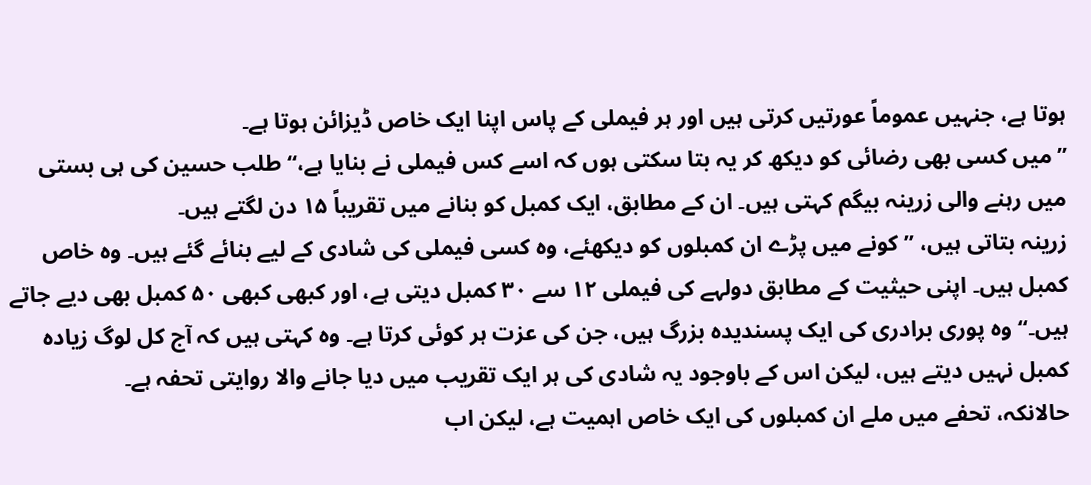ہوتا ہے، جنہیں عموماً عورتیں کرتی ہیں اور ہر فیملی کے پاس اپنا ایک خاص ڈیزائن ہوتا ہے۔
’’میں کسی بھی رضائی کو دیکھ کر یہ بتا سکتی ہوں کہ اسے کس فیملی نے بنایا ہے،‘‘ طلب حسین کی ہی بستی میں رہنے والی زرینہ بیگم کہتی ہیں۔ ان کے مطابق، ایک کمبل کو بنانے میں تقریباً ۱۵ دن لگتے ہیں۔
زرینہ بتاتی ہیں، ’’کونے میں پڑے ان کمبلوں کو دیکھئے، وہ کسی فیملی کی شادی کے لیے بنائے گئے ہیں۔ وہ خاص کمبل ہیں۔ اپنی حیثیت کے مطابق دولہے کی فیملی ۱۲ سے ۳۰ کمبل دیتی ہے، اور کبھی کبھی ۵۰ کمبل بھی دیے جاتے ہیں۔‘‘ وہ پوری برادری کی ایک پسندیدہ بزرگ ہیں، جن کی عزت ہر کوئی کرتا ہے۔ وہ کہتی ہیں کہ آج کل لوگ زیادہ کمبل نہیں دیتے ہیں، لیکن اس کے باوجود یہ شادی کی ہر ایک تقریب میں دیا جانے والا روایتی تحفہ ہے۔
حالانکہ، تحفے میں ملے ان کمبلوں کی ایک خاص اہمیت ہے، لیکن اب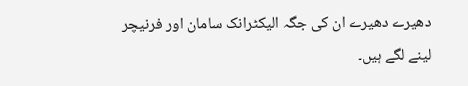دھیرے دھیرے ان کی جگہ الیکٹرانک سامان اور فرنیچر لینے لگے ہیں۔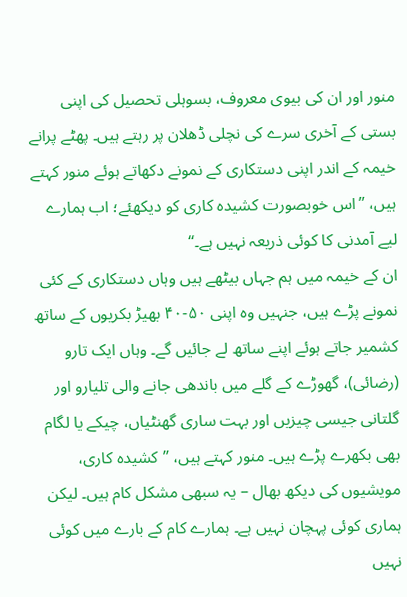منور اور ان کی بیوی معروف، بسوہلی تحصیل کی اپنی بستی کے آخری سرے کی نچلی ڈھلان پر رہتے ہیں۔ پھٹے پرانے خیمہ کے اندر اپنی دستکاری کے نمونے دکھاتے ہوئے منور کہتے ہیں، ’’اس خوبصورت کشیدہ کاری کو دیکھئے؛ اب ہمارے لیے آمدنی کا کوئی ذریعہ نہیں ہے۔‘‘
ان کے خیمہ میں ہم جہاں بیٹھے ہیں وہاں دستکاری کے کئی نمونے پڑے ہیں، جنہیں وہ اپنی ۵۰-۴۰ بھیڑ بکریوں کے ساتھ کشمیر جاتے ہوئے اپنے ساتھ لے جائیں گے۔ وہاں ایک تارو (رضائی)، گھوڑے کے گلے میں باندھی جانے والی تلیارو اور گلتانی جیسی چیزیں اور بہت ساری گھنٹیاں، چیکے یا لگام بھی بکھرے پڑے ہیں۔ منور کہتے ہیں، ’’کشیدہ کاری، مویشیوں کی دیکھ بھال – یہ سبھی مشکل کام ہیں۔ لیکن ہماری کوئی پہچان نہیں ہے۔ ہمارے کام کے بارے میں کوئی نہیں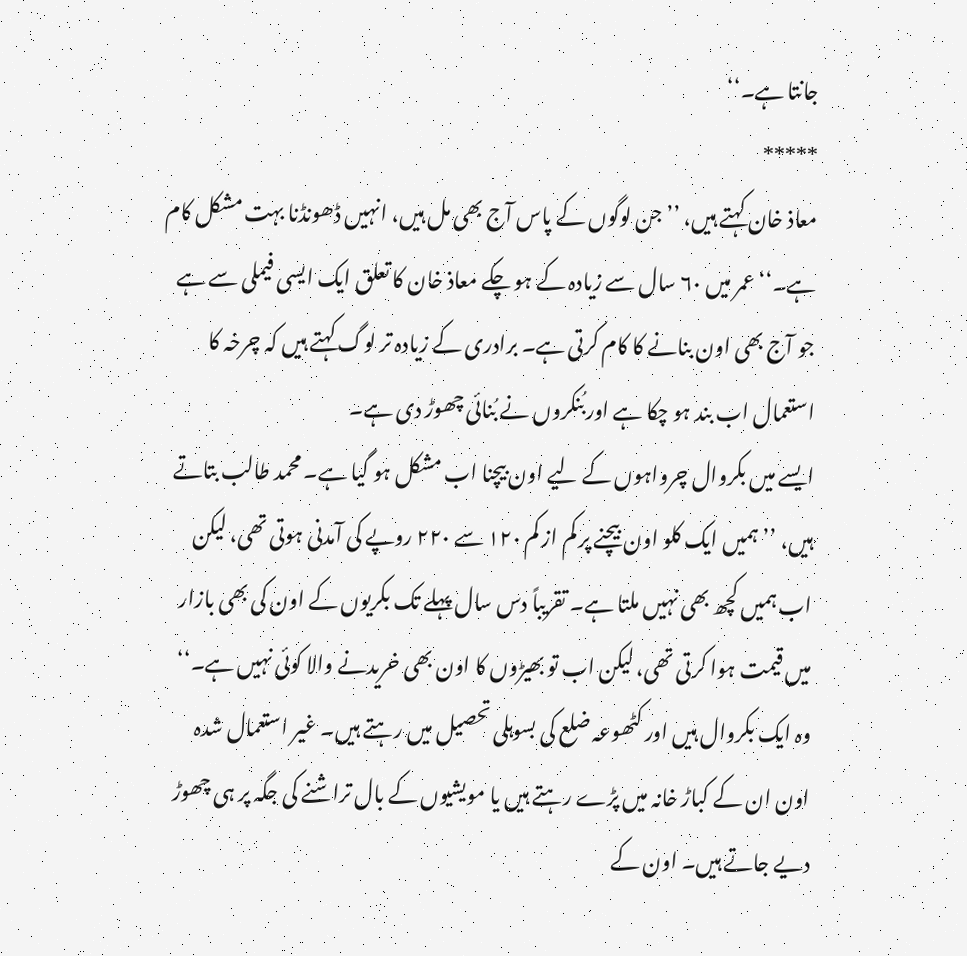جانتا ہے۔‘‘
*****
معاذ خان کہتے ہیں، ’’جن لوگوں کے پاس آج بھی مل ہیں، انہیں ڈھونڈنا بہت مشکل کام ہے۔‘‘ عمر میں ۶۰ سال سے زیادہ کے ہو چکے معاذ خان کا تعلق ایک ایسی فیملی سے ہے جو آج بھی اون بنانے کا کام کرتی ہے۔ برادری کے زیادہ تر لوگ کہتے ہیں کہ چرخہ کا استعمال اب بند ہو چکا ہے اور بُنکروں نے بُنائی چھوڑ دی ہے۔
ایسے میں بکروال چرواہوں کے لیے اون بیچنا اب مشکل ہو گیا ہے۔ محمد طالب بتاتے ہیں، ’’ہمیں ایک کلو اون بیچنے پر کم از کم ۱۲۰ سے ۲۲۰ روپے کی آمدنی ہوتی تھی، لیکن اب ہمیں کچھ بھی نہیں ملتا ہے۔ تقریباً دس سال پہلے تک بکریوں کے اون کی بھی بازار میں قیمت ہوا کرتی تھی، لیکن اب تو بھیڑوں کا اون بھی خریدنے والا کوئی نہیں ہے۔‘‘ وہ ایک بکروال ہیں اور کٹھوعہ ضلع کی بسوہلی تحصیل میں رہتے ہیں۔ غیر استعمال شدہ اون ان کے کباڑ خانہ میں پڑے رہتے ہیں یا مویشیوں کے بال تراشنے کی جگہ پر ہی چھوڑ دیے جاتے ہیں۔ اون کے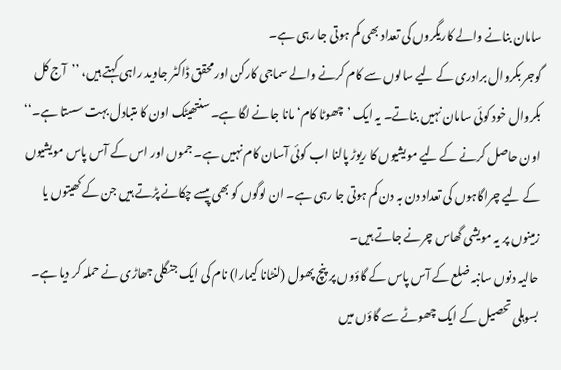سامان بنانے والے کاریگروں کی تعداد بھی کم ہوتی جا رہی ہے۔
گوجر بکروال برادری کے لیے سالوں سے کام کرنے والے سماجی کارکن اور محقق ڈاکٹر جاوید راہی کہتے ہیں، ’’آج کل بکروال خود کوئی سامان نہیں بناتے۔ یہ ایک ’چھوٹا کام‘ مانا جانے لگا ہے۔ سنتھیٹک اون کا متبادل بہت سستا ہے۔‘‘
اون حاصل کرنے کے لیے مویشیوں کا ریوڑ پالنا اب کوئی آسان کام نہیں ہے۔ جموں اور اس کے آس پاس مویشیوں کے لیے چراگاہوں کی تعداد دن بہ دن کم ہوتی جا رہی ہے۔ ان لوگوں کو بھی پیسے چکانے پڑتے ہیں جن کے کھیتوں یا زمینوں پر یہ مویشی گھاس چرنے جاتے ہیں۔
حالیہ دنوں سانبہ ضلع کے آس پاس کے گاؤوں پر پنچ پھول (لنٹانا کیمارا) نام کی ایک جنگلی جھاڑی نے حملہ کر دیا ہے۔ بسوہلی تحصیل کے ایک چھوٹے سے گاؤں میں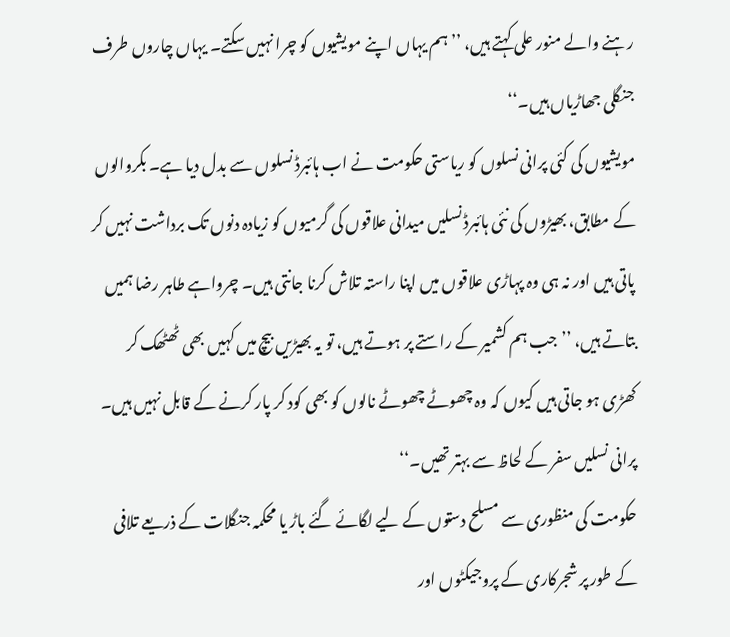رہنے والے منور علی کہتے ہیں، ’’ہم یہاں اپنے مویشیوں کو چرا نہیں سکتے۔ یہاں چاروں طرف جنگلی جھاڑیاں ہیں۔‘‘
مویشیوں کی کئی پرانی نسلوں کو ریاستی حکومت نے اب ہائبرڈ نسلوں سے بدل دیا ہے۔ بکروالوں کے مطابق، بھیڑوں کی نئی ہائبرڈ نسلیں میدانی علاقوں کی گرمیوں کو زیادہ دنوں تک برداشت نہیں کر پاتی ہیں اور نہ ہی وہ پہاڑی علاقوں میں اپنا راستہ تلاش کرنا جانتی ہیں۔ چرواہے طاہر رضا ہمیں بتاتے ہیں، ’’جب ہم کشمیر کے راستے پر ہوتے ہیں، تو یہ بھیڑیں بیچ میں کہیں بھی ٹھٹھک کر کھڑی ہو جاتی ہیں کیوں کہ وہ چھوٹے چھوٹے نالوں کو بھی کود کر پار کرنے کے قابل نہیں ہیں۔ پرانی نسلیں سفر کے لحاظ سے بہتر تھیں۔‘‘
حکومت کی منظوری سے مسلح دستوں کے لیے لگائے گئے باڑ یا محکمہ جنگلات کے ذریعے تلافی کے طور پر شجرکاری کے پروجیکٹوں اور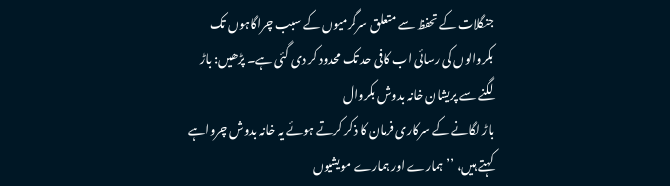جنگلات کے تحفظ سے متعلق سرگرمیوں کے سبب چراگاہوں تک بکروالوں کی رسائی اب کافی حد تک محدود کر دی گئی ہے۔ پڑھیں: باڑ لگنے سے پریشان خانہ بدوش بکروال
باڑ لگانے کے سرکاری فرمان کا ذکر کرتے ہوئے یہ خانہ بدوش چرواہے کہتے ہیں، ’’ہمارے اور ہمارے مویشیوں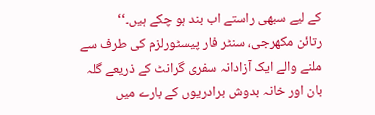کے لیے سبھی راستے اب بند ہو چکے ہیں۔‘‘
رتائن مکھرجی، سنٹر فار پیسٹورلزم کی طرف سے ملنے والے ایک آزادانہ سفری گرانٹ کے ذریعے گلہ بان اور خانہ بدوش برادریوں کے بارے میں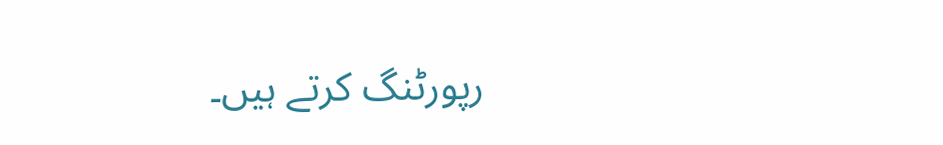رپورٹنگ کرتے ہیں۔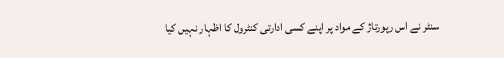سنٹر نے اس رپورتاژ کے مواد پر اپنے کسی ادارتی کنٹرول کا اظہار نہیں کیا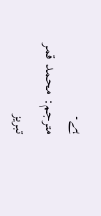ہے۔
مترجم: محمد قمر تبریز